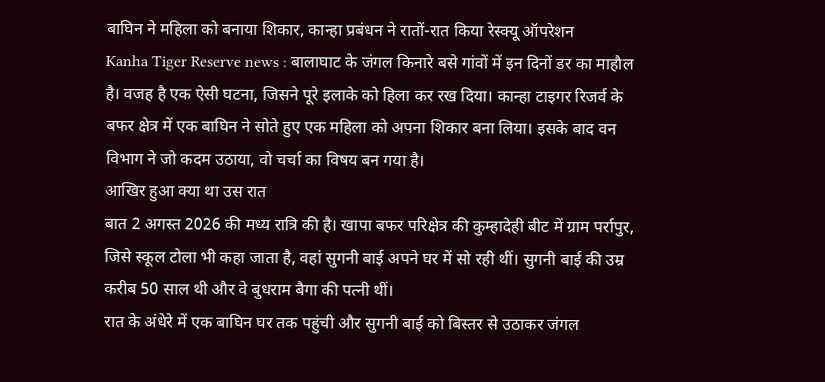बाघिन ने महिला को बनाया शिकार, कान्हा प्रबंधन ने रातों-रात किया रेस्क्यू ऑपरेशन
Kanha Tiger Reserve news : बालाघाट के जंगल किनारे बसे गांवों में इन दिनों डर का माहौल है। वजह है एक ऐसी घटना, जिसने पूरे इलाके को हिला कर रख दिया। कान्हा टाइगर रिजर्व के बफर क्षेत्र में एक बाघिन ने सोते हुए एक महिला को अपना शिकार बना लिया। इसके बाद वन विभाग ने जो कदम उठाया, वो चर्चा का विषय बन गया है।
आखिर हुआ क्या था उस रात
बात 2 अगस्त 2026 की मध्य रात्रि की है। खापा बफर परिक्षेत्र की कुम्हादेही बीट में ग्राम पर्रापुर, जिसे स्कूल टोला भी कहा जाता है, वहां सुगनी बाई अपने घर में सो रही थीं। सुगनी बाई की उम्र करीब 50 साल थी और वे बुधराम बैगा की पत्नी थीं।
रात के अंधेरे में एक बाघिन घर तक पहुंची और सुगनी बाई को बिस्तर से उठाकर जंगल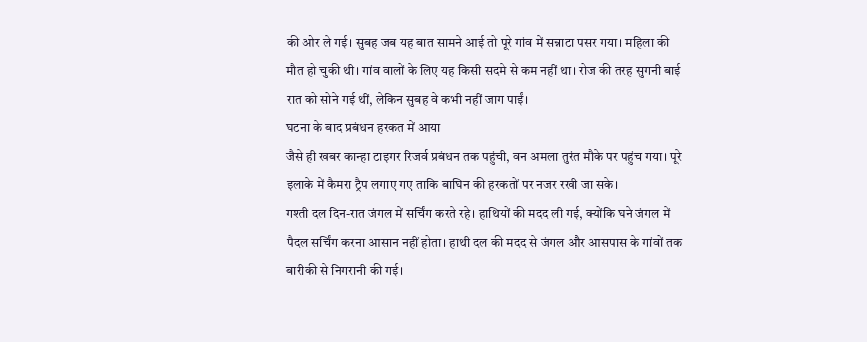की ओर ले गई। सुबह जब यह बात सामने आई तो पूरे गांव में सन्नाटा पसर गया। महिला की मौत हो चुकी थी। गांव वालों के लिए यह किसी सदमे से कम नहीं था। रोज की तरह सुगनी बाई रात को सोने गई थीं, लेकिन सुबह वे कभी नहीं जाग पाईं।
घटना के बाद प्रबंधन हरकत में आया
जैसे ही खबर कान्हा टाइगर रिजर्व प्रबंधन तक पहुंची, वन अमला तुरंत मौके पर पहुंच गया। पूरे इलाके में कैमरा ट्रैप लगाए गए ताकि बाघिन की हरकतों पर नजर रखी जा सके।
गश्ती दल दिन-रात जंगल में सर्चिंग करते रहे। हाथियों की मदद ली गई, क्योंकि घने जंगल में पैदल सर्चिंग करना आसान नहीं होता। हाथी दल की मदद से जंगल और आसपास के गांवों तक बारीकी से निगरानी की गई।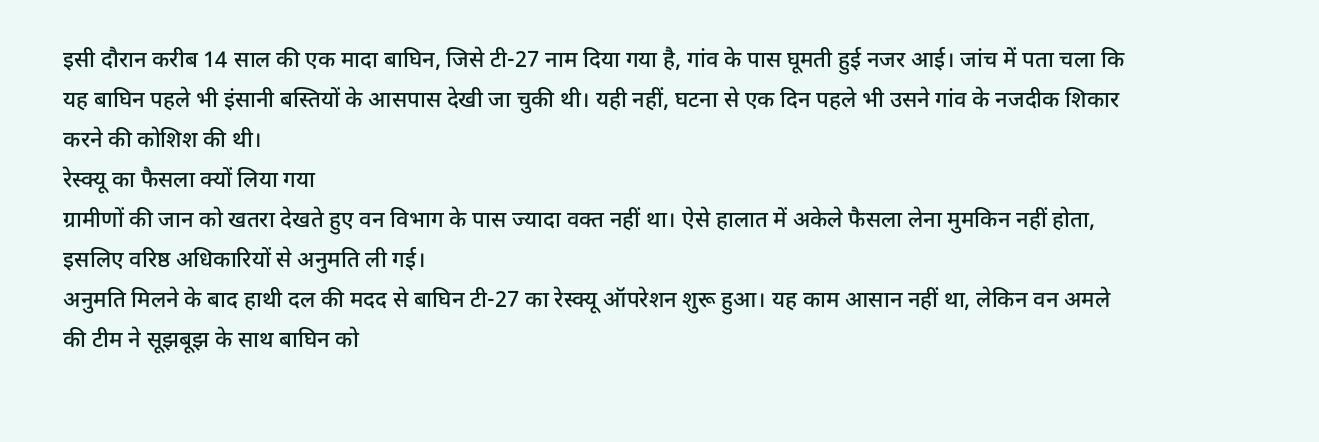इसी दौरान करीब 14 साल की एक मादा बाघिन, जिसे टी-27 नाम दिया गया है, गांव के पास घूमती हुई नजर आई। जांच में पता चला कि यह बाघिन पहले भी इंसानी बस्तियों के आसपास देखी जा चुकी थी। यही नहीं, घटना से एक दिन पहले भी उसने गांव के नजदीक शिकार करने की कोशिश की थी।
रेस्क्यू का फैसला क्यों लिया गया
ग्रामीणों की जान को खतरा देखते हुए वन विभाग के पास ज्यादा वक्त नहीं था। ऐसे हालात में अकेले फैसला लेना मुमकिन नहीं होता, इसलिए वरिष्ठ अधिकारियों से अनुमति ली गई।
अनुमति मिलने के बाद हाथी दल की मदद से बाघिन टी-27 का रेस्क्यू ऑपरेशन शुरू हुआ। यह काम आसान नहीं था, लेकिन वन अमले की टीम ने सूझबूझ के साथ बाघिन को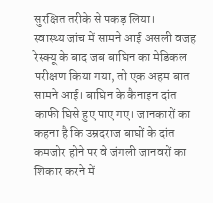सुरक्षित तरीके से पकड़ लिया।
स्वास्थ्य जांच में सामने आई असली वजह
रेस्क्यू के बाद जब बाघिन का मेडिकल परीक्षण किया गया, तो एक अहम बात सामने आई। बाघिन के कैनाइन दांत काफी घिसे हुए पाए गए। जानकारों का कहना है कि उम्रदराज बाघों के दांत कमजोर होने पर वे जंगली जानवरों का शिकार करने में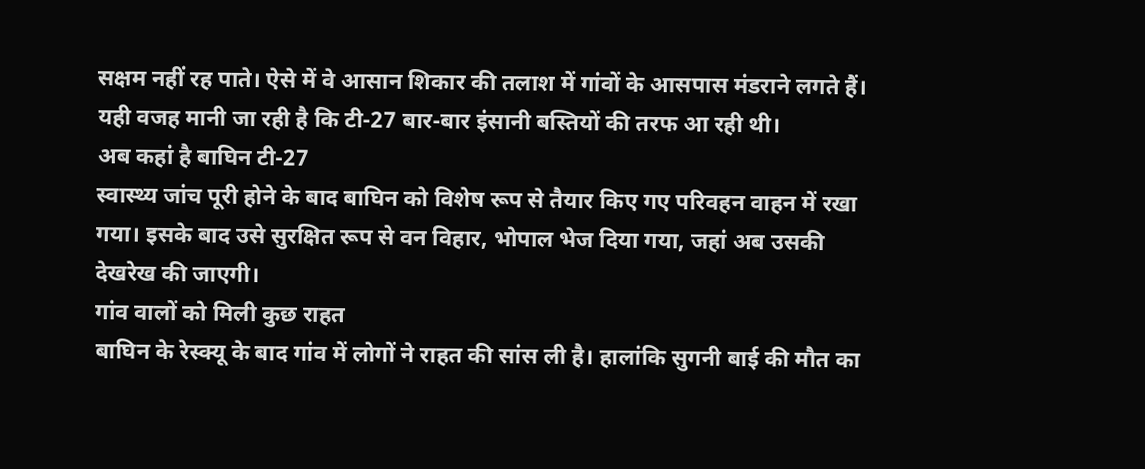सक्षम नहीं रह पाते। ऐसे में वे आसान शिकार की तलाश में गांवों के आसपास मंडराने लगते हैं। यही वजह मानी जा रही है कि टी-27 बार-बार इंसानी बस्तियों की तरफ आ रही थी।
अब कहां है बाघिन टी-27
स्वास्थ्य जांच पूरी होने के बाद बाघिन को विशेष रूप से तैयार किए गए परिवहन वाहन में रखा गया। इसके बाद उसे सुरक्षित रूप से वन विहार, भोपाल भेज दिया गया, जहां अब उसकी देखरेख की जाएगी।
गांव वालों को मिली कुछ राहत
बाघिन के रेस्क्यू के बाद गांव में लोगों ने राहत की सांस ली है। हालांकि सुगनी बाई की मौत का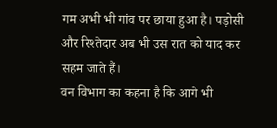गम अभी भी गांव पर छाया हुआ है। पड़ोसी और रिश्तेदार अब भी उस रात को याद कर सहम जाते हैं।
वन विभाग का कहना है कि आगे भी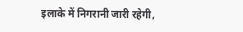इलाके में निगरानी जारी रहेगी,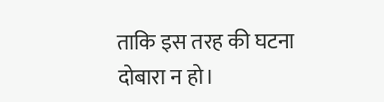ताकि इस तरह की घटना दोबारा न हो।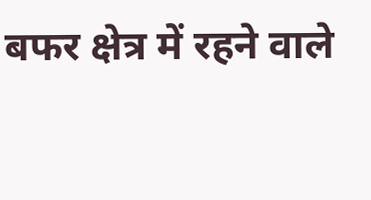बफर क्षेत्र में रहने वाले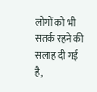लोगों को भी सतर्क रहने की सलाह दी गई है,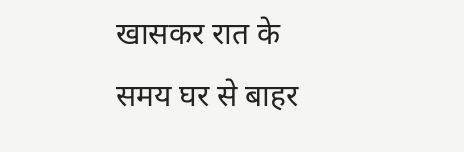खासकर रात के समय घर से बाहर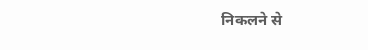निकलने से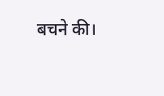बचने की।